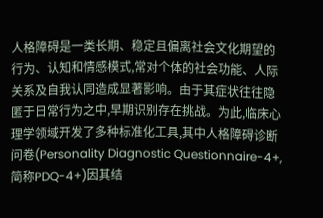人格障碍是一类长期、稳定且偏离社会文化期望的行为、认知和情感模式,常对个体的社会功能、人际关系及自我认同造成显著影响。由于其症状往往隐匿于日常行为之中,早期识别存在挑战。为此,临床心理学领域开发了多种标准化工具,其中人格障碍诊断问卷(Personality Diagnostic Questionnaire-4+,简称PDQ-4+)因其结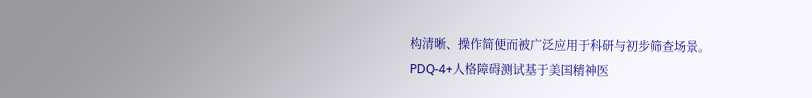构清晰、操作简便而被广泛应用于科研与初步筛查场景。
PDQ-4+人格障碍测试基于美国精神医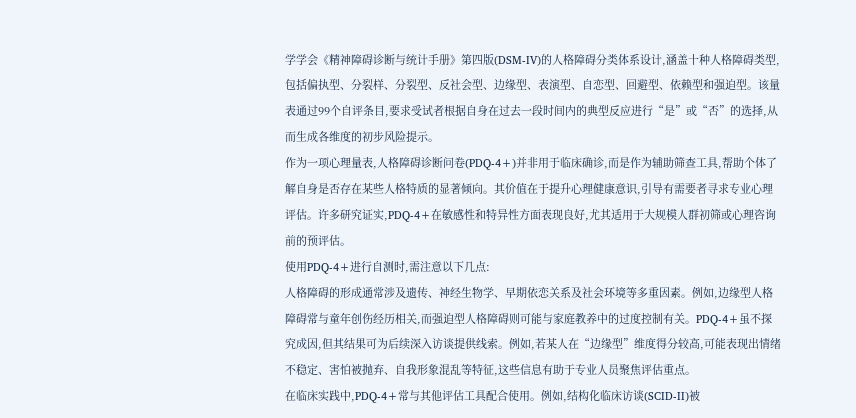学学会《精神障碍诊断与统计手册》第四版(DSM-IV)的人格障碍分类体系设计,涵盖十种人格障碍类型,包括偏执型、分裂样、分裂型、反社会型、边缘型、表演型、自恋型、回避型、依赖型和强迫型。该量表通过99个自评条目,要求受试者根据自身在过去一段时间内的典型反应进行“是”或“否”的选择,从而生成各维度的初步风险提示。
作为一项心理量表,人格障碍诊断问卷(PDQ-4+)并非用于临床确诊,而是作为辅助筛查工具,帮助个体了解自身是否存在某些人格特质的显著倾向。其价值在于提升心理健康意识,引导有需要者寻求专业心理评估。许多研究证实,PDQ-4+在敏感性和特异性方面表现良好,尤其适用于大规模人群初筛或心理咨询前的预评估。
使用PDQ-4+进行自测时,需注意以下几点:
人格障碍的形成通常涉及遗传、神经生物学、早期依恋关系及社会环境等多重因素。例如,边缘型人格障碍常与童年创伤经历相关,而强迫型人格障碍则可能与家庭教养中的过度控制有关。PDQ-4+虽不探究成因,但其结果可为后续深入访谈提供线索。例如,若某人在“边缘型”维度得分较高,可能表现出情绪不稳定、害怕被抛弃、自我形象混乱等特征,这些信息有助于专业人员聚焦评估重点。
在临床实践中,PDQ-4+常与其他评估工具配合使用。例如,结构化临床访谈(SCID-II)被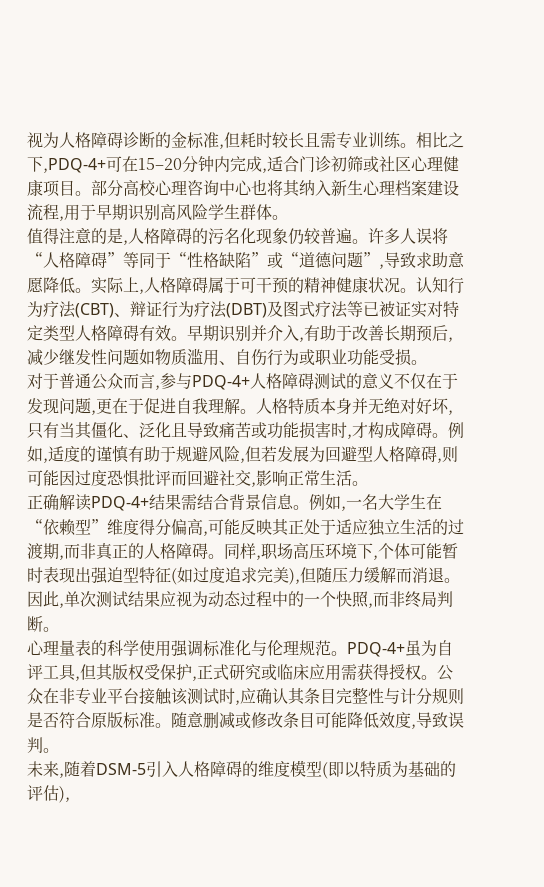视为人格障碍诊断的金标准,但耗时较长且需专业训练。相比之下,PDQ-4+可在15–20分钟内完成,适合门诊初筛或社区心理健康项目。部分高校心理咨询中心也将其纳入新生心理档案建设流程,用于早期识别高风险学生群体。
值得注意的是,人格障碍的污名化现象仍较普遍。许多人误将“人格障碍”等同于“性格缺陷”或“道德问题”,导致求助意愿降低。实际上,人格障碍属于可干预的精神健康状况。认知行为疗法(CBT)、辩证行为疗法(DBT)及图式疗法等已被证实对特定类型人格障碍有效。早期识别并介入,有助于改善长期预后,减少继发性问题如物质滥用、自伤行为或职业功能受损。
对于普通公众而言,参与PDQ-4+人格障碍测试的意义不仅在于发现问题,更在于促进自我理解。人格特质本身并无绝对好坏,只有当其僵化、泛化且导致痛苦或功能损害时,才构成障碍。例如,适度的谨慎有助于规避风险,但若发展为回避型人格障碍,则可能因过度恐惧批评而回避社交,影响正常生活。
正确解读PDQ-4+结果需结合背景信息。例如,一名大学生在“依赖型”维度得分偏高,可能反映其正处于适应独立生活的过渡期,而非真正的人格障碍。同样,职场高压环境下,个体可能暂时表现出强迫型特征(如过度追求完美),但随压力缓解而消退。因此,单次测试结果应视为动态过程中的一个快照,而非终局判断。
心理量表的科学使用强调标准化与伦理规范。PDQ-4+虽为自评工具,但其版权受保护,正式研究或临床应用需获得授权。公众在非专业平台接触该测试时,应确认其条目完整性与计分规则是否符合原版标准。随意删减或修改条目可能降低效度,导致误判。
未来,随着DSM-5引入人格障碍的维度模型(即以特质为基础的评估),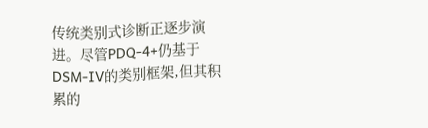传统类别式诊断正逐步演进。尽管PDQ-4+仍基于DSM-IV的类别框架,但其积累的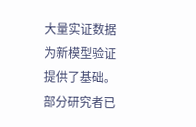大量实证数据为新模型验证提供了基础。部分研究者已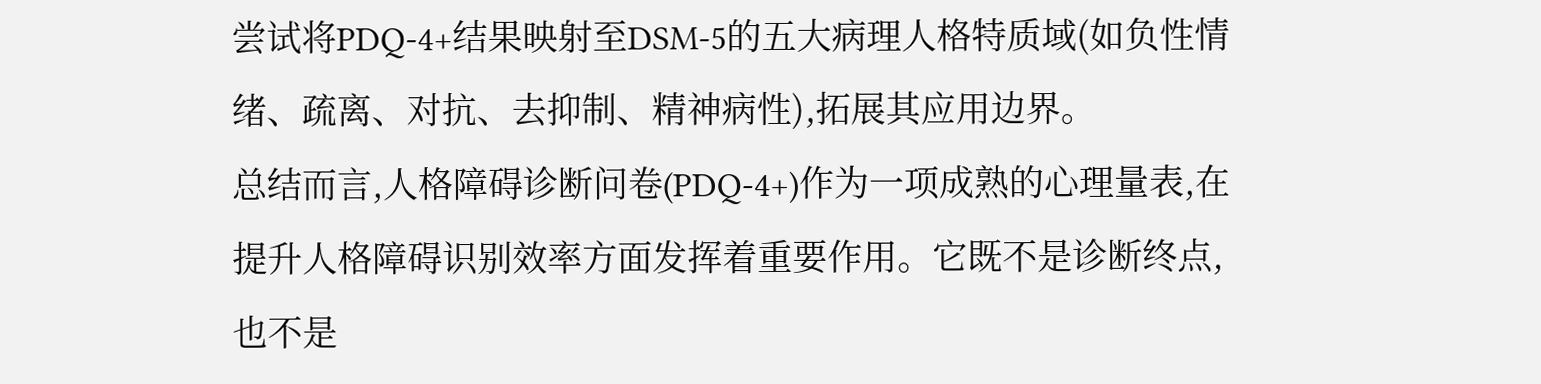尝试将PDQ-4+结果映射至DSM-5的五大病理人格特质域(如负性情绪、疏离、对抗、去抑制、精神病性),拓展其应用边界。
总结而言,人格障碍诊断问卷(PDQ-4+)作为一项成熟的心理量表,在提升人格障碍识别效率方面发挥着重要作用。它既不是诊断终点,也不是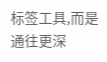标签工具,而是通往更深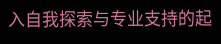入自我探索与专业支持的起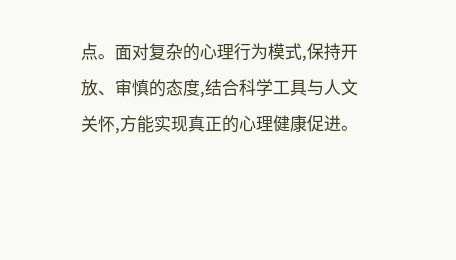点。面对复杂的心理行为模式,保持开放、审慎的态度,结合科学工具与人文关怀,方能实现真正的心理健康促进。